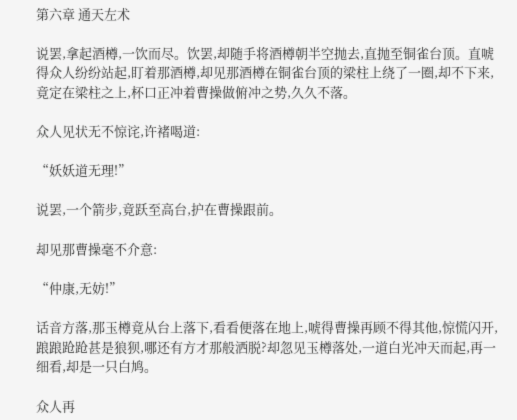第六章 通天左术

说罢,拿起酒樽,一饮而尽。饮罢,却随手将酒樽朝半空抛去,直抛至铜雀台顶。直唬得众人纷纷站起,盯着那酒樽,却见那酒樽在铜雀台顶的梁柱上绕了一圈,却不下来,竟定在梁柱之上,杯口正冲着曹操做俯冲之势,久久不落。

众人见状无不惊诧,许褚喝道:

“妖妖道无理!”

说罢,一个箭步,竟跃至高台,护在曹操跟前。

却见那曹操毫不介意:

“仲康,无妨!”

话音方落,那玉樽竟从台上落下,看看便落在地上,唬得曹操再顾不得其他,惊慌闪开,踉踉跄跄甚是狼狈,哪还有方才那般洒脱?却忽见玉樽落处,一道白光冲天而起,再一细看,却是一只白鸠。

众人再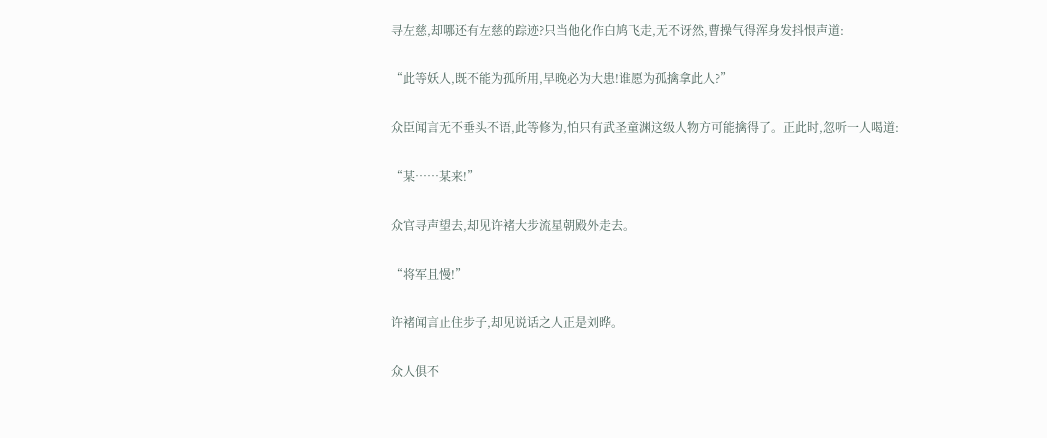寻左慈,却哪还有左慈的踪迹?只当他化作白鸠飞走,无不讶然,曹操气得浑身发抖恨声道:

“此等妖人,既不能为孤所用,早晚必为大患!谁愿为孤擒拿此人?”

众臣闻言无不垂头不语,此等修为,怕只有武圣童渊这级人物方可能擒得了。正此时,忽听一人喝道:

“某……某来!”

众官寻声望去,却见许褚大步流星朝殿外走去。

“将军且慢!”

许褚闻言止住步子,却见说话之人正是刘晔。

众人俱不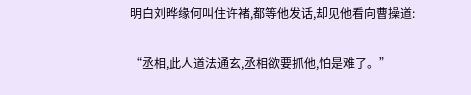明白刘晔缘何叫住许褚,都等他发话,却见他看向曹操道:

“丞相,此人道法通玄,丞相欲要抓他,怕是难了。”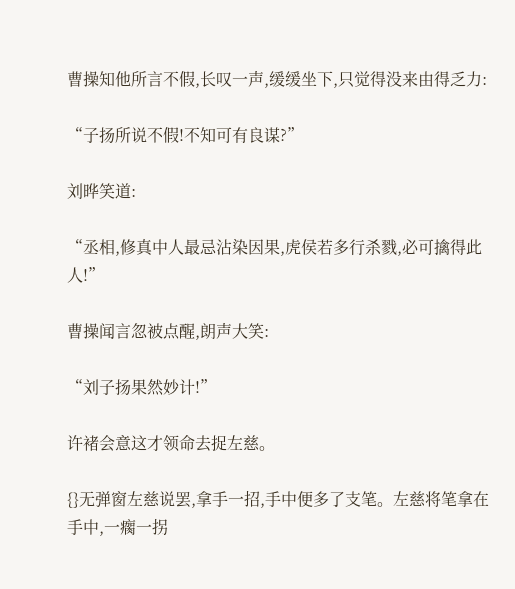曹操知他所言不假,长叹一声,缓缓坐下,只觉得没来由得乏力:

“子扬所说不假!不知可有良谋?”

刘晔笑道:

“丞相,修真中人最忌沾染因果,虎侯若多行杀戮,必可擒得此人!”

曹操闻言忽被点醒,朗声大笑:

“刘子扬果然妙计!”

许褚会意这才领命去捉左慈。

{}无弹窗左慈说罢,拿手一招,手中便多了支笔。左慈将笔拿在手中,一瘸一拐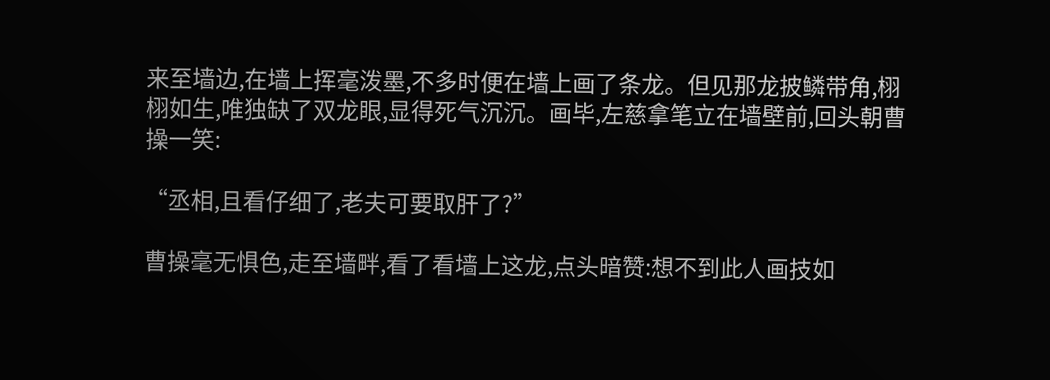来至墙边,在墙上挥毫泼墨,不多时便在墙上画了条龙。但见那龙披鳞带角,栩栩如生,唯独缺了双龙眼,显得死气沉沉。画毕,左慈拿笔立在墙壁前,回头朝曹操一笑:

“丞相,且看仔细了,老夫可要取肝了?”

曹操毫无惧色,走至墙畔,看了看墙上这龙,点头暗赞:想不到此人画技如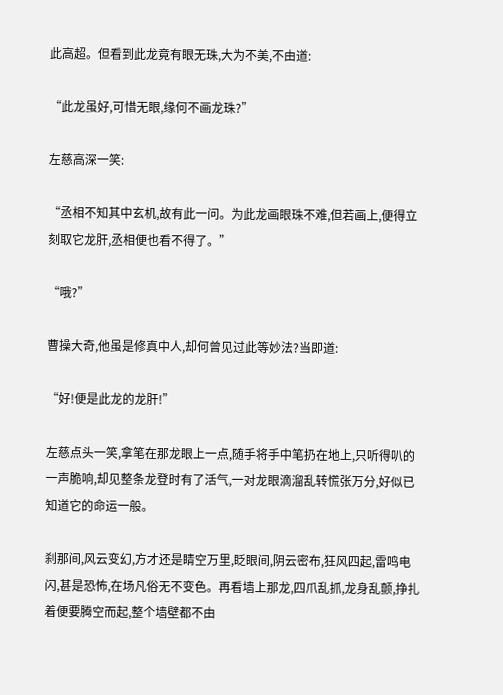此高超。但看到此龙竟有眼无珠,大为不美,不由道:

“此龙虽好,可惜无眼,缘何不画龙珠?”

左慈高深一笑:

“丞相不知其中玄机,故有此一问。为此龙画眼珠不难,但若画上,便得立刻取它龙肝,丞相便也看不得了。”

“哦?”

曹操大奇,他虽是修真中人,却何曾见过此等妙法?当即道:

“好!便是此龙的龙肝!”

左慈点头一笑,拿笔在那龙眼上一点,随手将手中笔扔在地上,只听得叭的一声脆响,却见整条龙登时有了活气,一对龙眼滴溜乱转慌张万分,好似已知道它的命运一般。

刹那间,风云变幻,方才还是睛空万里,眨眼间,阴云密布,狂风四起,雷鸣电闪,甚是恐怖,在场凡俗无不变色。再看墙上那龙,四爪乱抓,龙身乱颤,挣扎着便要腾空而起,整个墙壁都不由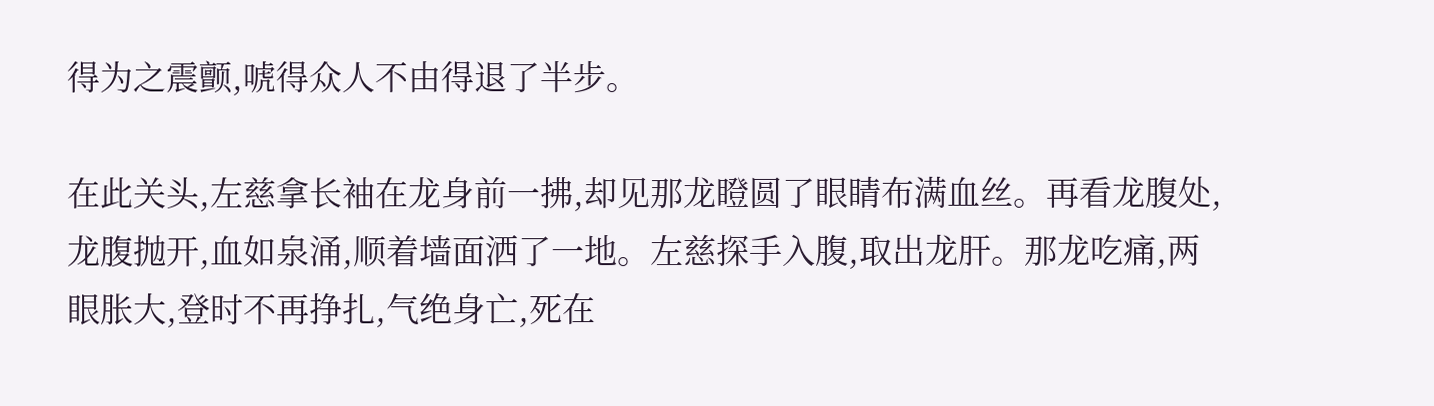得为之震颤,唬得众人不由得退了半步。

在此关头,左慈拿长袖在龙身前一拂,却见那龙瞪圆了眼睛布满血丝。再看龙腹处,龙腹抛开,血如泉涌,顺着墙面洒了一地。左慈探手入腹,取出龙肝。那龙吃痛,两眼胀大,登时不再挣扎,气绝身亡,死在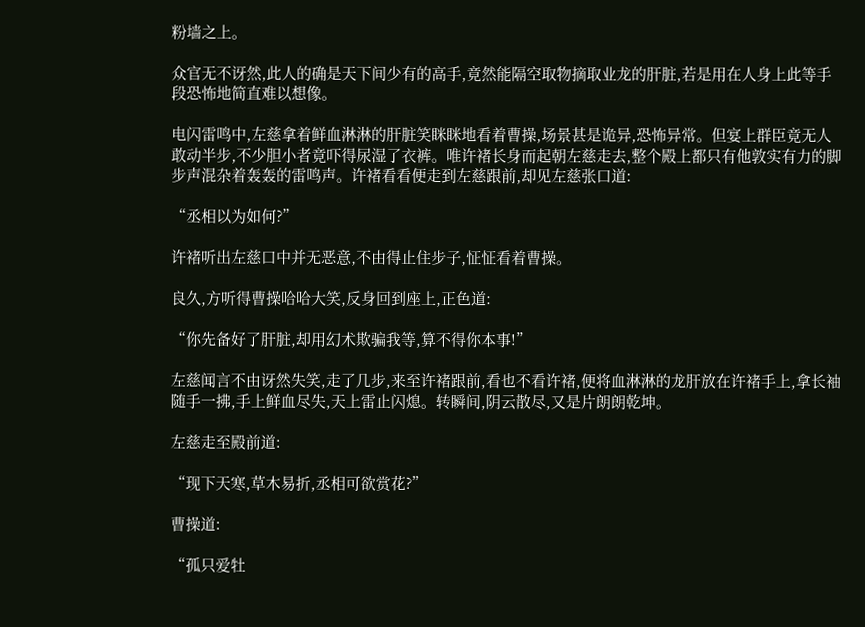粉墙之上。

众官无不讶然,此人的确是天下间少有的高手,竟然能隔空取物摘取业龙的肝脏,若是用在人身上此等手段恐怖地简直难以想像。

电闪雷鸣中,左慈拿着鲜血淋淋的肝脏笑眯眯地看着曹操,场景甚是诡异,恐怖异常。但宴上群臣竟无人敢动半步,不少胆小者竟吓得尿湿了衣裤。唯许褚长身而起朝左慈走去,整个殿上都只有他敦实有力的脚步声混杂着轰轰的雷鸣声。许褚看看便走到左慈跟前,却见左慈张口道:

“丞相以为如何?”

许褚听出左慈口中并无恶意,不由得止住步子,怔怔看着曹操。

良久,方听得曹操哈哈大笑,反身回到座上,正色道:

“你先备好了肝脏,却用幻术欺骗我等,算不得你本事!”

左慈闻言不由讶然失笑,走了几步,来至许褚跟前,看也不看许褚,便将血淋淋的龙肝放在许褚手上,拿长袖随手一拂,手上鲜血尽失,天上雷止闪熄。转瞬间,阴云散尽,又是片朗朗乾坤。

左慈走至殿前道:

“现下天寒,草木易折,丞相可欲赏花?”

曹操道:

“孤只爱牡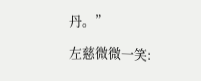丹。”

左慈微微一笑: